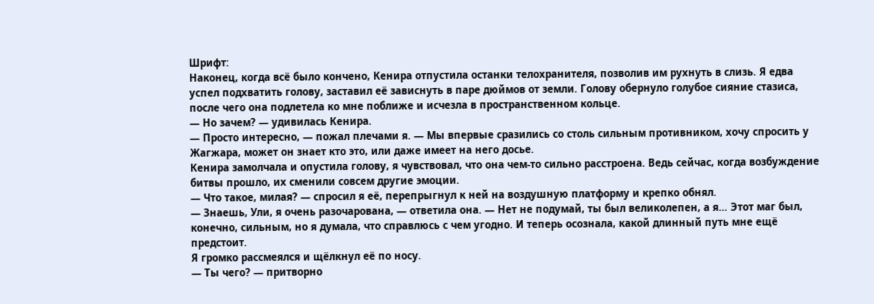Шрифт:
Наконец, когда всё было кончено, Кенира отпустила останки телохранителя, позволив им рухнуть в слизь. Я едва успел подхватить голову, заставил её зависнуть в паре дюймов от земли. Голову обернуло голубое сияние стазиса, после чего она подлетела ко мне поближе и исчезла в пространственном кольце.
— Но зачем? — удивилась Кенира.
— Просто интересно, — пожал плечами я. — Мы впервые сразились со столь сильным противником, хочу спросить у Жагжара, может он знает кто это, или даже имеет на него досье.
Кенира замолчала и опустила голову, я чувствовал, что она чем-то сильно расстроена. Ведь сейчас, когда возбуждение битвы прошло, их сменили совсем другие эмоции.
— Что такое, милая? — спросил я её, перепрыгнул к ней на воздушную платформу и крепко обнял.
— Знаешь, Ули, я очень разочарована, — ответила она. — Нет не подумай, ты был великолепен, а я… Этот маг был, конечно, сильным, но я думала, что справлюсь с чем угодно. И теперь осознала, какой длинный путь мне ещё предстоит.
Я громко рассмеялся и щёлкнул её по носу.
— Ты чего? — притворно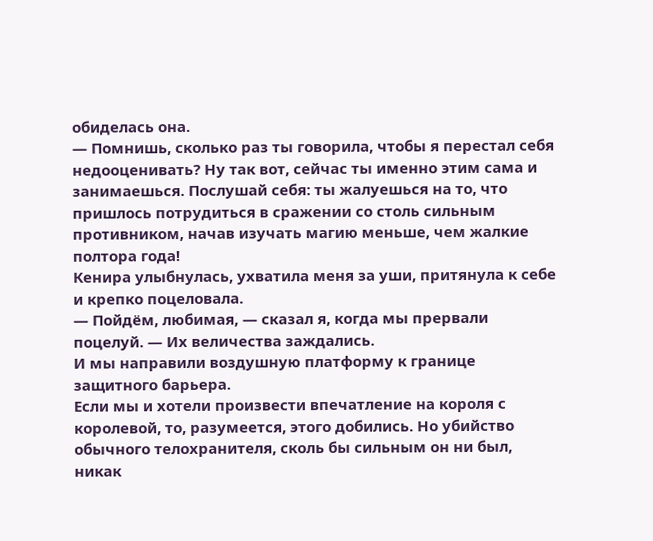обиделась она.
— Помнишь, сколько раз ты говорила, чтобы я перестал себя недооценивать? Ну так вот, сейчас ты именно этим сама и занимаешься. Послушай себя: ты жалуешься на то, что пришлось потрудиться в сражении со столь сильным противником, начав изучать магию меньше, чем жалкие полтора года!
Кенира улыбнулась, ухватила меня за уши, притянула к себе и крепко поцеловала.
— Пойдём, любимая, — сказал я, когда мы прервали поцелуй. — Их величества заждались.
И мы направили воздушную платформу к границе защитного барьера.
Если мы и хотели произвести впечатление на короля с королевой, то, разумеется, этого добились. Но убийство обычного телохранителя, сколь бы сильным он ни был, никак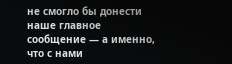не смогло бы донести наше главное сообщение — а именно, что с нами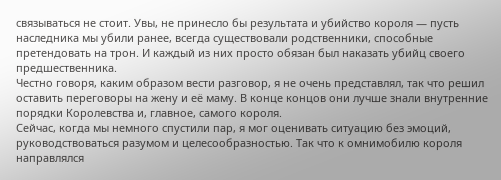связываться не стоит. Увы, не принесло бы результата и убийство короля — пусть наследника мы убили ранее, всегда существовали родственники, способные претендовать на трон. И каждый из них просто обязан был наказать убийц своего предшественника.
Честно говоря, каким образом вести разговор, я не очень представлял, так что решил оставить переговоры на жену и её маму. В конце концов они лучше знали внутренние порядки Королевства и, главное, самого короля.
Сейчас, когда мы немного спустили пар, я мог оценивать ситуацию без эмоций, руководствоваться разумом и целесообразностью. Так что к омнимобилю короля направлялся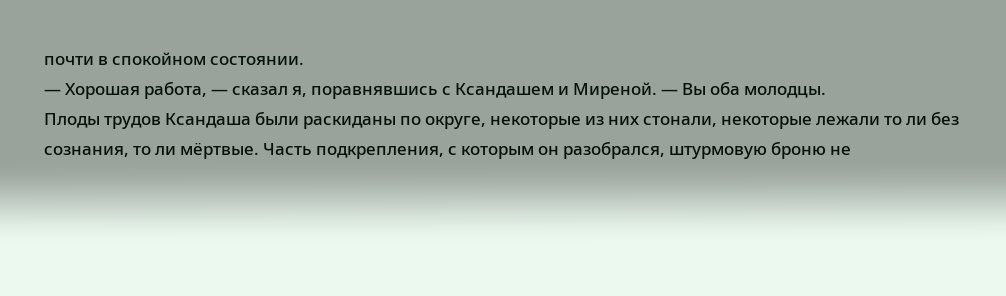почти в спокойном состоянии.
— Хорошая работа, — сказал я, поравнявшись с Ксандашем и Миреной. — Вы оба молодцы.
Плоды трудов Ксандаша были раскиданы по округе, некоторые из них стонали, некоторые лежали то ли без сознания, то ли мёртвые. Часть подкрепления, с которым он разобрался, штурмовую броню не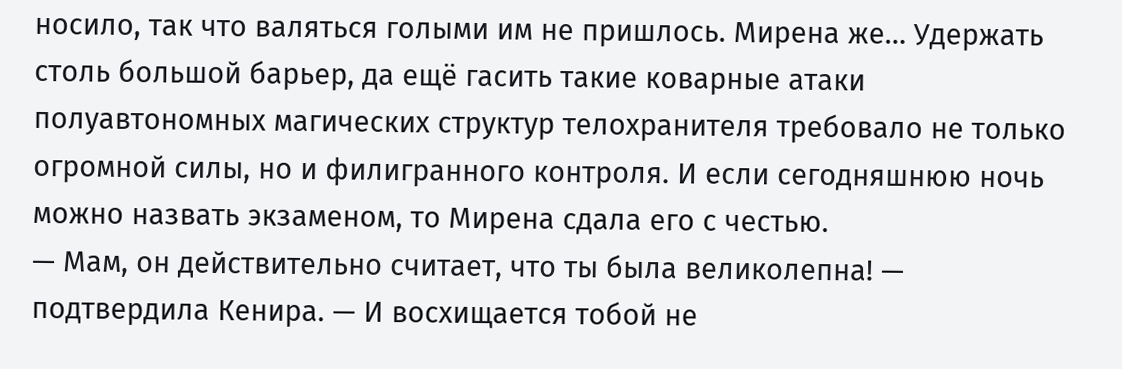носило, так что валяться голыми им не пришлось. Мирена же… Удержать столь большой барьер, да ещё гасить такие коварные атаки полуавтономных магических структур телохранителя требовало не только огромной силы, но и филигранного контроля. И если сегодняшнюю ночь можно назвать экзаменом, то Мирена сдала его с честью.
— Мам, он действительно считает, что ты была великолепна! — подтвердила Кенира. — И восхищается тобой не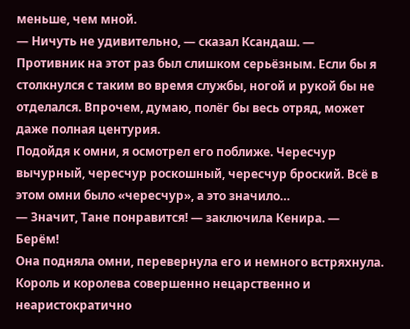меньше, чем мной.
— Ничуть не удивительно, — сказал Ксандаш. — Противник на этот раз был слишком серьёзным. Если бы я столкнулся с таким во время службы, ногой и рукой бы не отделался. Впрочем, думаю, полёг бы весь отряд, может даже полная центурия.
Подойдя к омни, я осмотрел его поближе. Чересчур вычурный, чересчур роскошный, чересчур броский. Всё в этом омни было «чересчур», а это значило…
— Значит, Тане понравится! — заключила Кенира. — Берём!
Она подняла омни, перевернула его и немного встряхнула. Король и королева совершенно нецарственно и неаристократично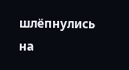шлёпнулись на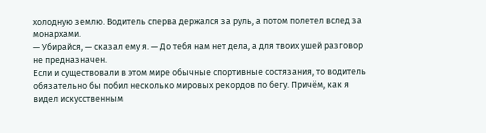холодную землю. Водитель сперва держался за руль, а потом полетел вслед за монархами.
— Убирайся, — сказал ему я. — До тебя нам нет дела, а для твоих ушей разговор не предназначен.
Если и существовали в этом мире обычные спортивные состязания, то водитель обязательно бы побил несколько мировых рекордов по бегу. Причём, как я видел искусственным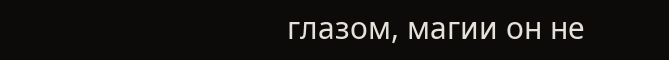глазом, магии он не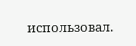использовал.